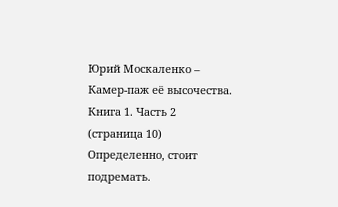Юрий Москаленко – Камер-паж её высочества. Книга 1. Часть 2 (страница 10)
Определенно, стоит подремать.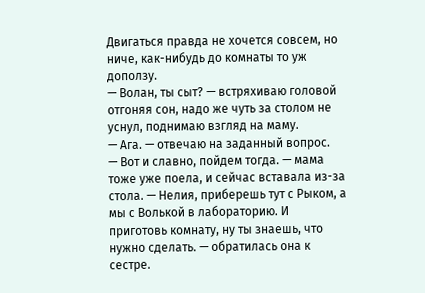Двигаться правда не хочется совсем, но ниче, как-нибудь до комнаты то уж доползу.
— Волан, ты сыт? — встряхиваю головой отгоняя сон, надо же чуть за столом не уснул, поднимаю взгляд на маму.
— Ага. — отвечаю на заданный вопрос.
— Вот и славно, пойдем тогда. — мама тоже уже поела, и сейчас вставала из-за стола. — Нелия, приберешь тут с Рыком, а мы с Волькой в лабораторию. И приготовь комнату, ну ты знаешь, что нужно сделать. — обратилась она к сестре.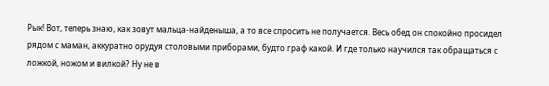Рык! Вот, теперь знаю, как зовут мальца-найденыша, а то все спросить не получается. Весь обед он спокойно просидел рядом с маман, аккуратно орудуя столовыми приборами, будто граф какой. И где только научился так обращаться с ложкой, ножом и вилкой? Ну не в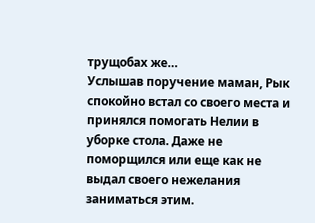трущобах же…
Услышав поручение маман, Рык спокойно встал со своего места и принялся помогать Нелии в уборке стола. Даже не поморщился или еще как не выдал своего нежелания заниматься этим.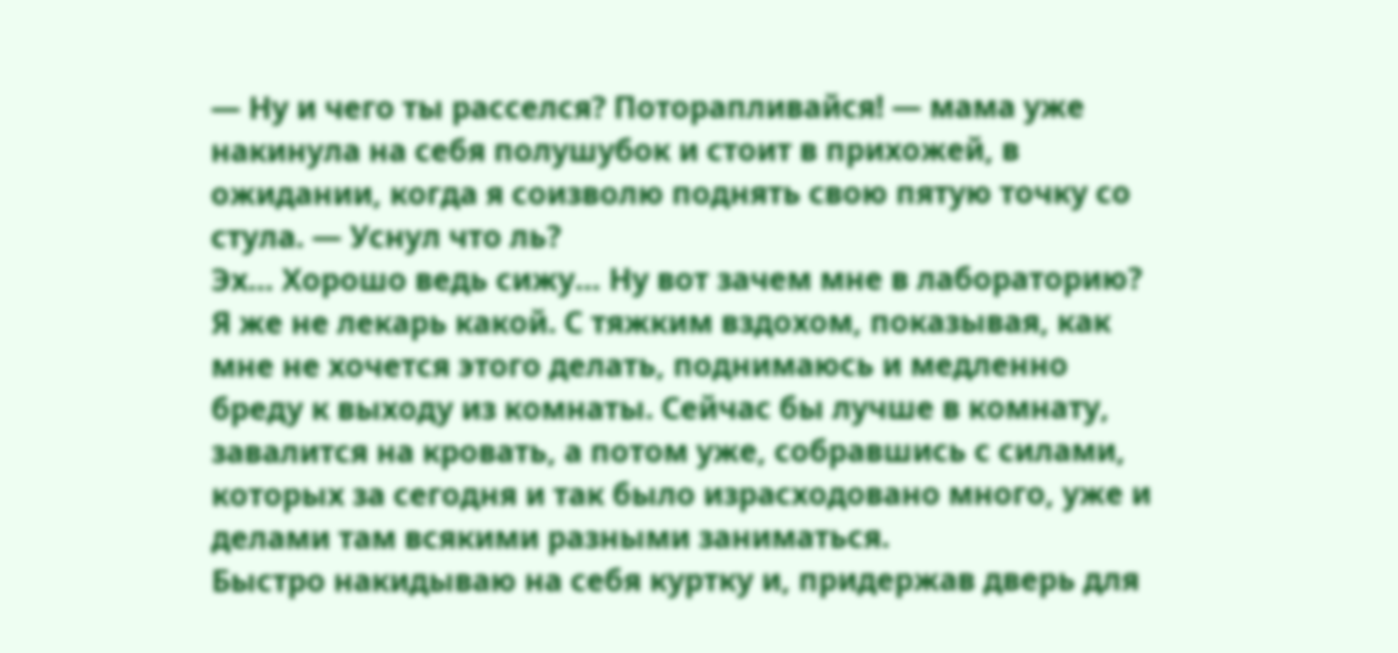— Ну и чего ты расселся? Поторапливайся! — мама уже накинула на себя полушубок и стоит в прихожей, в ожидании, когда я соизволю поднять свою пятую точку со стула. — Уснул что ль?
Эх… Хорошо ведь сижу… Ну вот зачем мне в лабораторию? Я же не лекарь какой. С тяжким вздохом, показывая, как мне не хочется этого делать, поднимаюсь и медленно бреду к выходу из комнаты. Сейчас бы лучше в комнату, завалится на кровать, а потом уже, собравшись с силами, которых за сегодня и так было израсходовано много, уже и делами там всякими разными заниматься.
Быстро накидываю на себя куртку и, придержав дверь для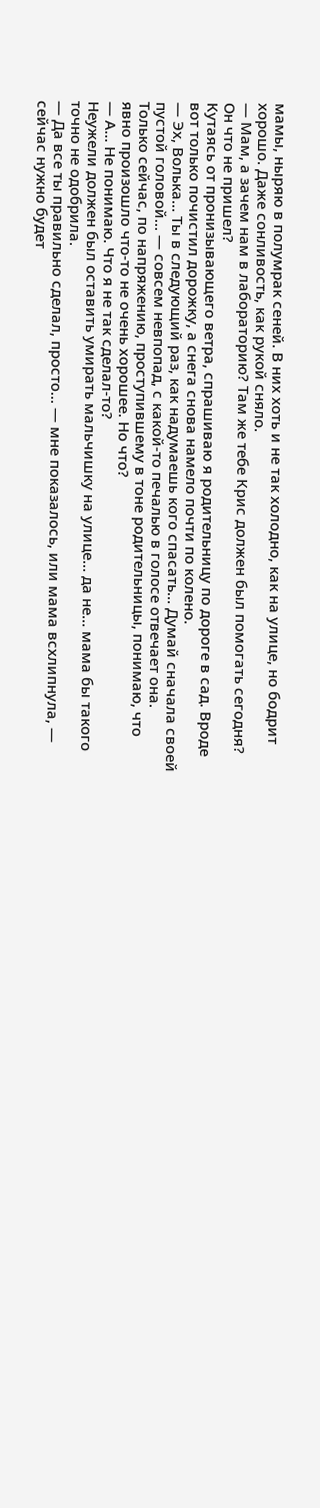мамы, ныряю в полумрак сеней. В них хоть и не так холодно, как на улице, но бодрит хорошо. Даже сонливость, как рукой сняло.
— Мам, а зачем нам в лабораторию? Там же тебе Крис должен был помогать сегодня? Он что не пришел?
Кутаясь от пронизывающего ветра, спрашиваю я родительницу по дороге в сад. Вроде вот только почистил дорожку, а снега снова намело почти по колено.
— Эх, Волька… Ты в следующий раз, как надумаешь кого спасать… Думай сначала своей пустой головой… — совсем невпопад, с какой-то печалью в голосе отвечает она.
Только сейчас, по напряжению, проступившему в тоне родительницы, понимаю, что явно произошло что-то не очень хорошее. Но что?
— А… Не понимаю. Что я не так сделал-то?
Неужели должен был оставить умирать мальчишку на улице… да не… мама бы такого точно не одобрила.
— Да все ты правильно сделал, просто… — мне показалось, или мама всхлипнула, — сейчас нужно будет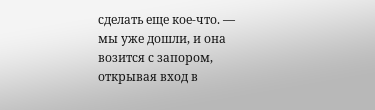сделать еще кое-что. — мы уже дошли, и она возится с запором, открывая вход в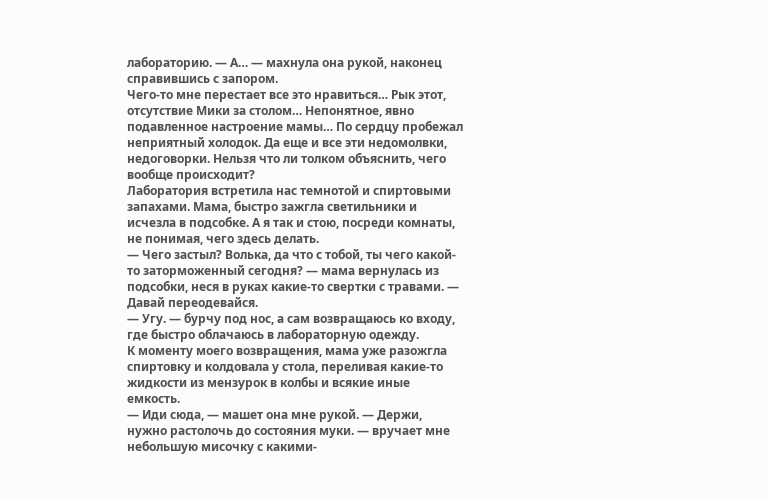лабораторию. — А… — махнула она рукой, наконец справившись с запором.
Чего-то мне перестает все это нравиться… Рык этот, отсутствие Мики за столом… Непонятное, явно подавленное настроение мамы… По сердцу пробежал неприятный холодок. Да еще и все эти недомолвки, недоговорки. Нельзя что ли толком объяснить, чего вообще происходит?
Лаборатория встретила нас темнотой и спиртовыми запахами. Мама, быстро зажгла светильники и исчезла в подсобке. А я так и стою, посреди комнаты, не понимая, чего здесь делать.
— Чего застыл? Волька, да что с тобой, ты чего какой-то заторможенный сегодня? — мама вернулась из подсобки, неся в руках какие-то свертки с травами. — Давай переодевайся.
— Угу. — бурчу под нос, а сам возвращаюсь ко входу, где быстро облачаюсь в лабораторную одежду.
К моменту моего возвращения, мама уже разожгла спиртовку и колдовала у стола, переливая какие-то жидкости из мензурок в колбы и всякие иные емкость.
— Иди сюда, — машет она мне рукой. — Держи, нужно растолочь до состояния муки. — вручает мне небольшую мисочку с какими-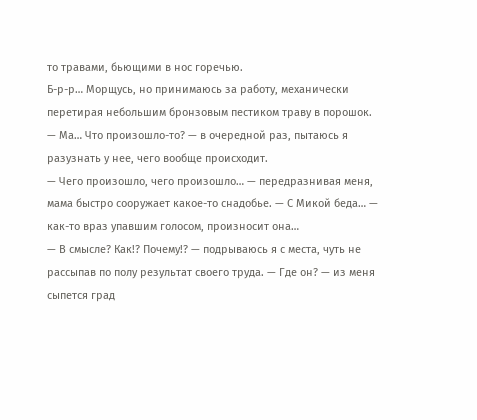то травами, бьющими в нос горечью.
Б-р-р… Морщусь, но принимаюсь за работу, механически перетирая небольшим бронзовым пестиком траву в порошок.
— Ма… Что произошло-то? — в очередной раз, пытаюсь я разузнать у нее, чего вообще происходит.
— Чего произошло, чего произошло… — передразнивая меня, мама быстро сооружает какое-то снадобье. — С Микой беда… — как-то враз упавшим голосом, произносит она…
— В смысле? Как!? Почему!? — подрываюсь я с места, чуть не рассыпав по полу результат своего труда. — Где он? — из меня сыпется град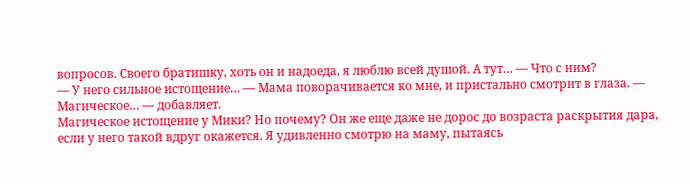вопросов. Своего братишку, хоть он и надоеда, я люблю всей душой. А тут… — Что с ним?
— У него сильное истощение… — Мама поворачивается ко мне, и пристально смотрит в глаза. — Магическое… — добавляет.
Магическое истощение у Мики? Но почему? Он же еще даже не дорос до возраста раскрытия дара, если у него такой вдруг окажется. Я удивленно смотрю на маму, пытаясь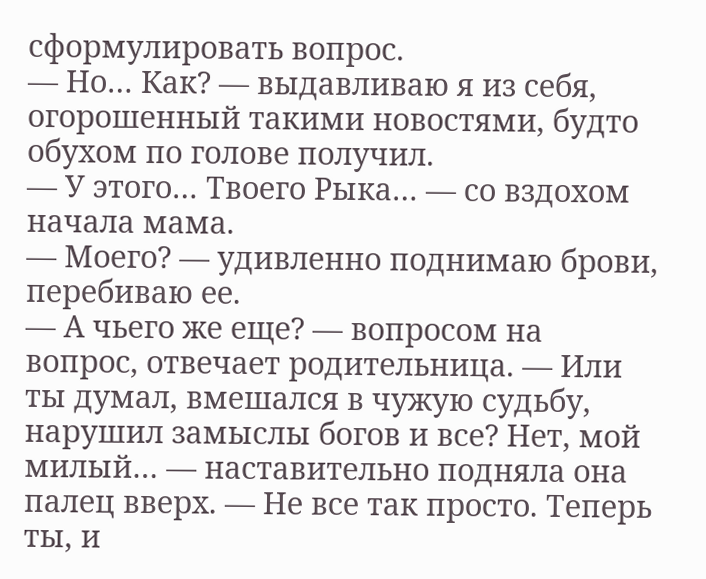сформулировать вопрос.
— Но… Как? — выдавливаю я из себя, огорошенный такими новостями, будто обухом по голове получил.
— У этого… Твоего Рыка… — со вздохом начала мама.
— Моего? — удивленно поднимаю брови, перебиваю ее.
— А чьего же еще? — вопросом на вопрос, отвечает родительница. — Или ты думал, вмешался в чужую судьбу, нарушил замыслы богов и все? Нет, мой милый… — наставительно подняла она палец вверх. — Не все так просто. Теперь ты, и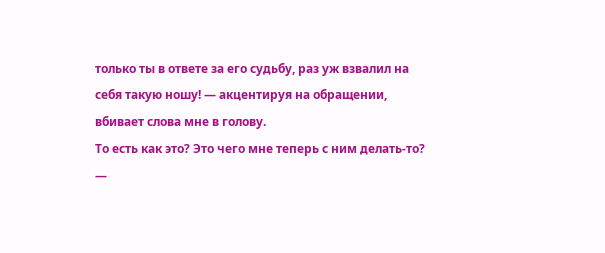только ты в ответе за его судьбу, раз уж взвалил на себя такую ношу! — акцентируя на обращении, вбивает слова мне в голову.
То есть как это? Это чего мне теперь с ним делать-то?
—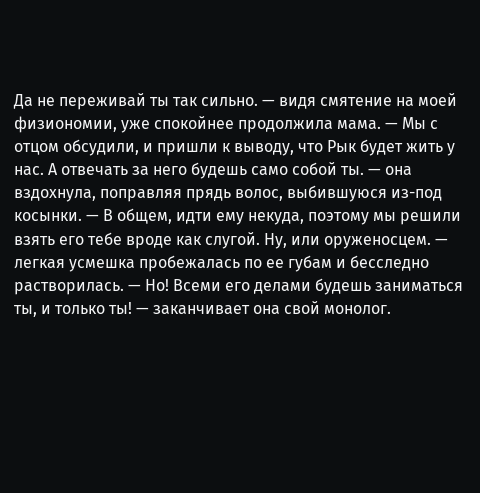Да не переживай ты так сильно. — видя смятение на моей физиономии, уже спокойнее продолжила мама. — Мы с отцом обсудили, и пришли к выводу, что Рык будет жить у нас. А отвечать за него будешь само собой ты. — она вздохнула, поправляя прядь волос, выбившуюся из-под косынки. — В общем, идти ему некуда, поэтому мы решили взять его тебе вроде как слугой. Ну, или оруженосцем. — легкая усмешка пробежалась по ее губам и бесследно растворилась. — Но! Всеми его делами будешь заниматься ты, и только ты! — заканчивает она свой монолог.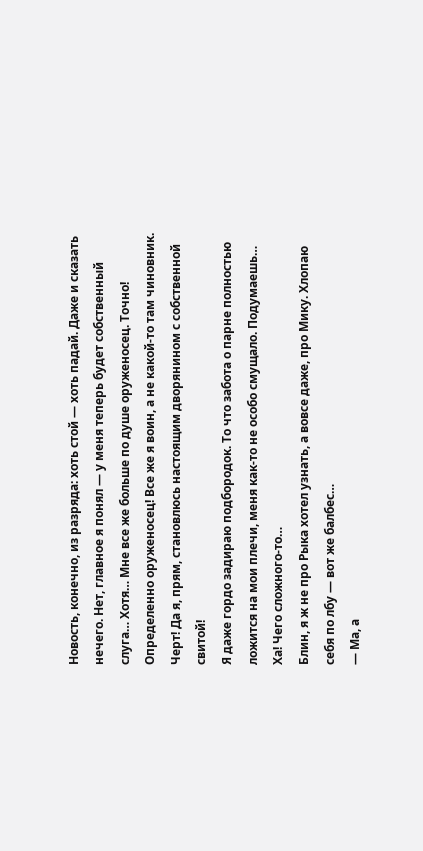Новость, конечно, из разряда: хоть стой — хоть падай. Даже и сказать нечего. Нет, главное я понял — у меня теперь будет собственный слуга… Хотя… Мне все же больше по душе оруженосец. Точно! Определенно оруженосец! Все же я воин, а не какой-то там чиновник. Черт! Да я, прям, становлюсь настоящим дворянином с собственной свитой!
Я даже гордо задираю подбородок. То что забота о парне полностью ложится на мои плечи, меня как-то не особо смущало. Подумаешь… Ха! Чего сложного-то…
Блин, я ж не про Рыка хотел узнать, а вовсе даже, про Мику. Хлопаю себя по лбу — вот же балбес…
— Ма, а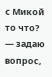с Микой то что? — задаю вопрос,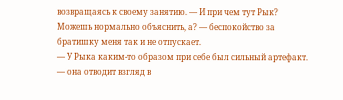возвращаясь к своему занятию. — И при чем тут Рык? Можешь нормально объяснить, а? — беспокойство за братишку меня так и не отпускает.
— У Рыка каким-то образом при себе был сильный артефакт. — она отводит взгляд в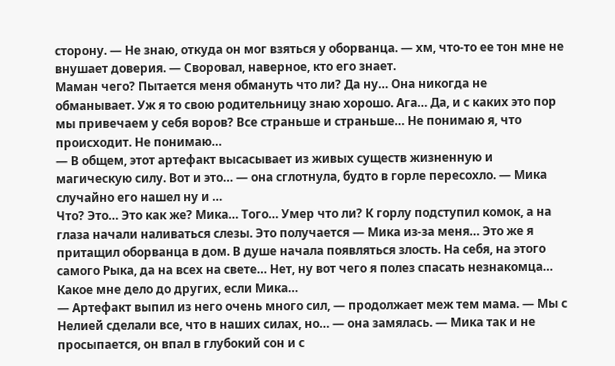сторону. — Не знаю, откуда он мог взяться у оборванца. — хм, что-то ее тон мне не внушает доверия. — Своровал, наверное, кто его знает.
Маман чего? Пытается меня обмануть что ли? Да ну… Она никогда не обманывает. Уж я то свою родительницу знаю хорошо. Ага… Да, и с каких это пор мы привечаем у себя воров? Все страньше и страньше… Не понимаю я, что происходит. Не понимаю…
— В общем, этот артефакт высасывает из живых существ жизненную и магическую силу. Вот и это… — она сглотнула, будто в горле пересохло. — Мика случайно его нашел ну и …
Что? Это… Это как же? Мика… Того… Умер что ли? К горлу подступил комок, а на глаза начали наливаться слезы. Это получается — Мика из-за меня… Это же я притащил оборванца в дом. В душе начала появляться злость. На себя, на этого самого Рыка, да на всех на свете… Нет, ну вот чего я полез спасать незнакомца… Какое мне дело до других, если Мика…
— Артефакт выпил из него очень много сил, — продолжает меж тем мама. — Мы с Нелией сделали все, что в наших силах, но… — она замялась. — Мика так и не просыпается, он впал в глубокий сон и с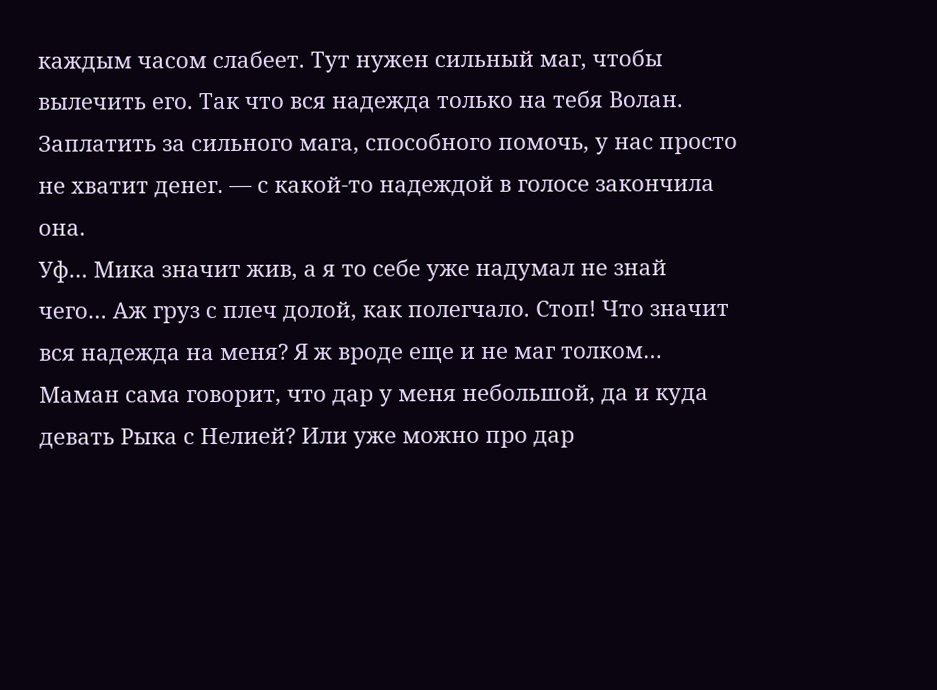каждым часом слабеет. Тут нужен сильный маг, чтобы вылечить его. Так что вся надежда только на тебя Волан. Заплатить за сильного мага, способного помочь, у нас просто не хватит денег. — с какой-то надеждой в голосе закончила она.
Уф… Мика значит жив, а я то себе уже надумал не знай чего… Аж груз с плеч долой, как полегчало. Стоп! Что значит вся надежда на меня? Я ж вроде еще и не маг толком… Маман сама говорит, что дар у меня небольшой, да и куда девать Рыка с Нелией? Или уже можно про дар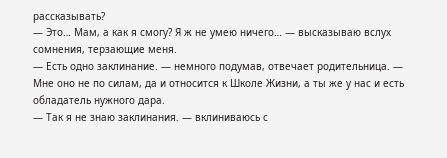рассказывать?
— Это… Мам, а как я смогу? Я ж не умею ничего… — высказываю вслух сомнения, терзающие меня.
— Есть одно заклинание. — немного подумав, отвечает родительница. — Мне оно не по силам, да и относится к Школе Жизни, а ты же у нас и есть обладатель нужного дара.
— Так я не знаю заклинания. — вклиниваюсь с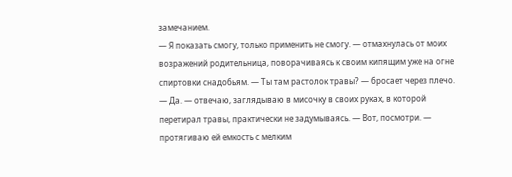замечанием.
— Я показать смогу, только применить не смогу. — отмахнулась от моих возражений родительница, поворачиваясь к своим кипящим уже на огне спиртовки снадобьям. — Ты там растолок травы? — бросает через плечо.
— Да. — отвечаю, заглядываю в мисочку в своих руках, в которой перетирал травы, практически не задумываясь. — Вот, посмотри. — протягиваю ей емкость с мелким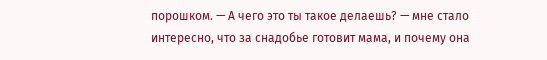порошком. — А чего это ты такое делаешь? — мне стало интересно, что за снадобье готовит мама, и почему она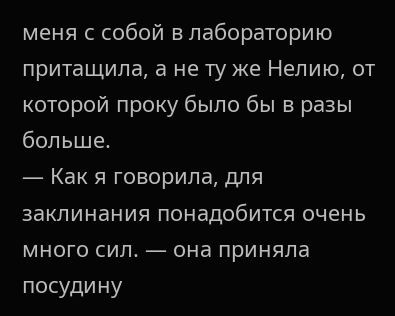меня с собой в лабораторию притащила, а не ту же Нелию, от которой проку было бы в разы больше.
— Как я говорила, для заклинания понадобится очень много сил. — она приняла посудину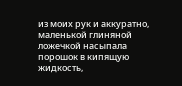из моих рук и аккуратно, маленькой глиняной ложечкой насыпала порошок в кипящую жидкость,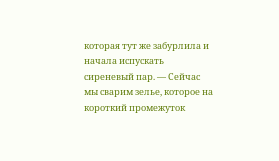которая тут же забурлила и начала испускать сиреневый пар. — Сейчас мы сварим зелье, которое на короткий промежуток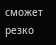сможет резко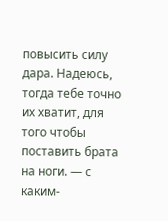повысить силу дара. Надеюсь, тогда тебе точно их хватит, для того чтобы поставить брата на ноги. — с каким-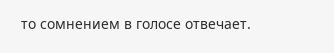то сомнением в голосе отвечает.